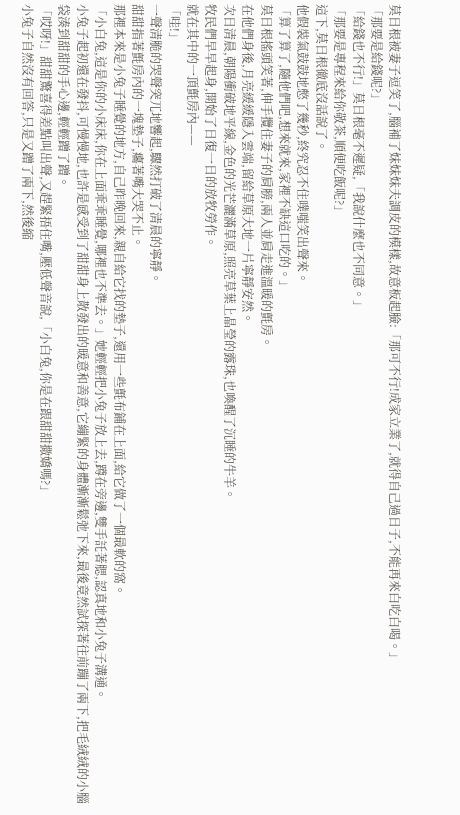莫日根被妻子逗笑了,腦補了妹妹妹夫調皮的模樣,故意板起臉:「那可不行!成家立業了,就得自己過日子,不能再來白吃白喝。」
「那要是給錢呢?」
「給錢也不行!」莫日根毫不遲疑,「我說什麼也不同意。」
「那要是專程來給你敬茶,順便吃飯呢?」
這下,莫日根徹底沒話說了。
他假裝氣鼓鼓地憋了幾秒,終究忍不住噗嗤笑出聲來。
「算了算了,隨他們吧,想來就來,家裡不缺這口吃的。」
莫日根搖頭笑著,伸手攬住妻子的肩膀,兩人並肩走進溫暖的氈房。
在他們身後,月亮緩緩隱入雲端,留給草原大地一片寧靜安然。
次日清晨,朝陽衝破地平線,金色的光芒灑滿草原,照亮草葉上晶瑩的露珠,也喚醒了沉睡的牛羊。
牧民們早早起身,開始了日復一日的放牧勞作。
就在其中的一頂氈房內——
「哇!」
一聲清脆的哭聲突兀地響起,驟然打破了清晨的寧靜。
甜甜指著氈房內的一塊墊子,癟著嘴大哭不止。
那裡本來是小兔子睡覺的地方,自己昨晚回來,親自給它找的墊子,還用一些氈布鋪在上面,給它做了一個最軟的窩。
「小白兔,這是你的小床床,你在上面乖乖睡覺,哪裡也不準去。」她輕輕把小兔子放上去,蹲在旁邊,雙手託著腮,認真地和小兔子溝通。
小兔子起初還在發抖,可慢慢地,也許是感受到了甜甜身上散發出的暖意和善意,它繃緊的身體漸漸鬆弛下來,最後竟然試探著往前蹦了兩下,把毛絨絨的小腦袋湊到甜甜的手心邊,輕輕蹭了蹭。
「哎呀!」甜甜驚喜得差點叫出聲,又趕緊捂住嘴,壓低聲音說,「小白兔,你是在跟甜甜撒嬌嗎?」
小兔子自然沒有回答,只是又蹭了兩下,然後縮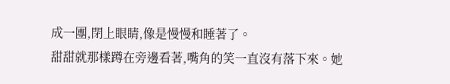成一團,閉上眼睛,像是慢慢和睡著了。
甜甜就那樣蹲在旁邊看著,嘴角的笑一直沒有落下來。她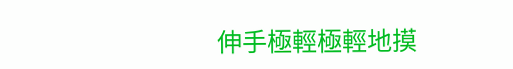伸手極輕極輕地摸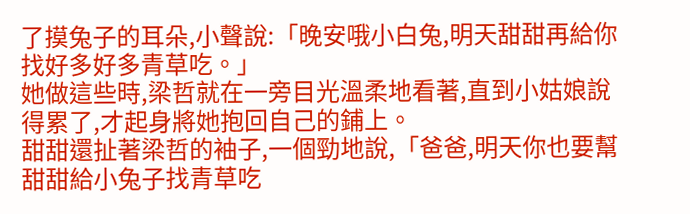了摸兔子的耳朵,小聲說:「晚安哦小白兔,明天甜甜再給你找好多好多青草吃。」
她做這些時,梁哲就在一旁目光溫柔地看著,直到小姑娘說得累了,才起身將她抱回自己的鋪上。
甜甜還扯著梁哲的袖子,一個勁地說,「爸爸,明天你也要幫甜甜給小兔子找青草吃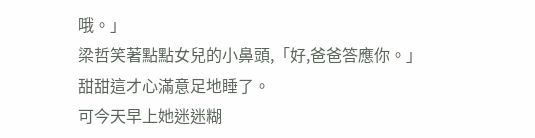哦。」
梁哲笑著點點女兒的小鼻頭,「好,爸爸答應你。」
甜甜這才心滿意足地睡了。
可今天早上她迷迷糊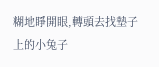糊地睜開眼,轉頭去找墊子上的小兔子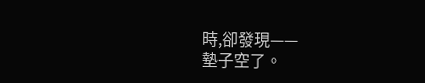時,卻發現——
墊子空了。